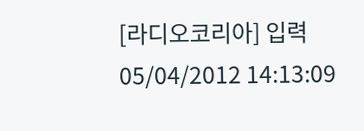[라디오코리아] 입력 05/04/2012 14:13:09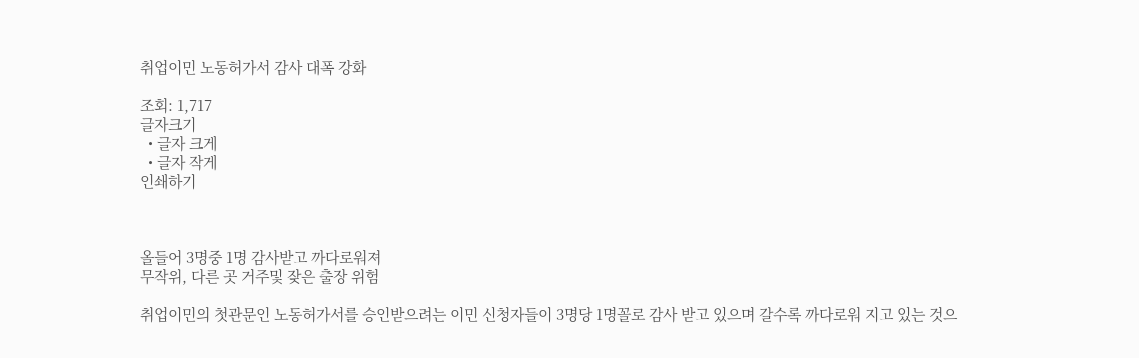취업이민 노동허가서 감사 대폭 강화

조회: 1,717
글자크기
  • 글자 크게
  • 글자 작게
인쇄하기



올들어 3명중 1명 감사받고 까다로워져
무작위, 다른 곳 거주및 잦은 출장 위험

취업이민의 첫관문인 노동허가서를 승인받으려는 이민 신청자들이 3명당 1명꼴로 감사 받고 있으며 갈수록 까다로워 지고 있는 것으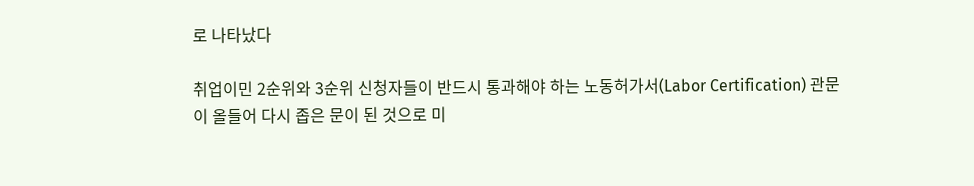로 나타났다

취업이민 2순위와 3순위 신청자들이 반드시 통과해야 하는 노동허가서(Labor Certification) 관문
이 올들어 다시 좁은 문이 된 것으로 미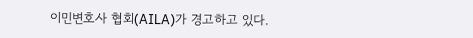이민변호사 협회(AILA)가 경고하고 있다.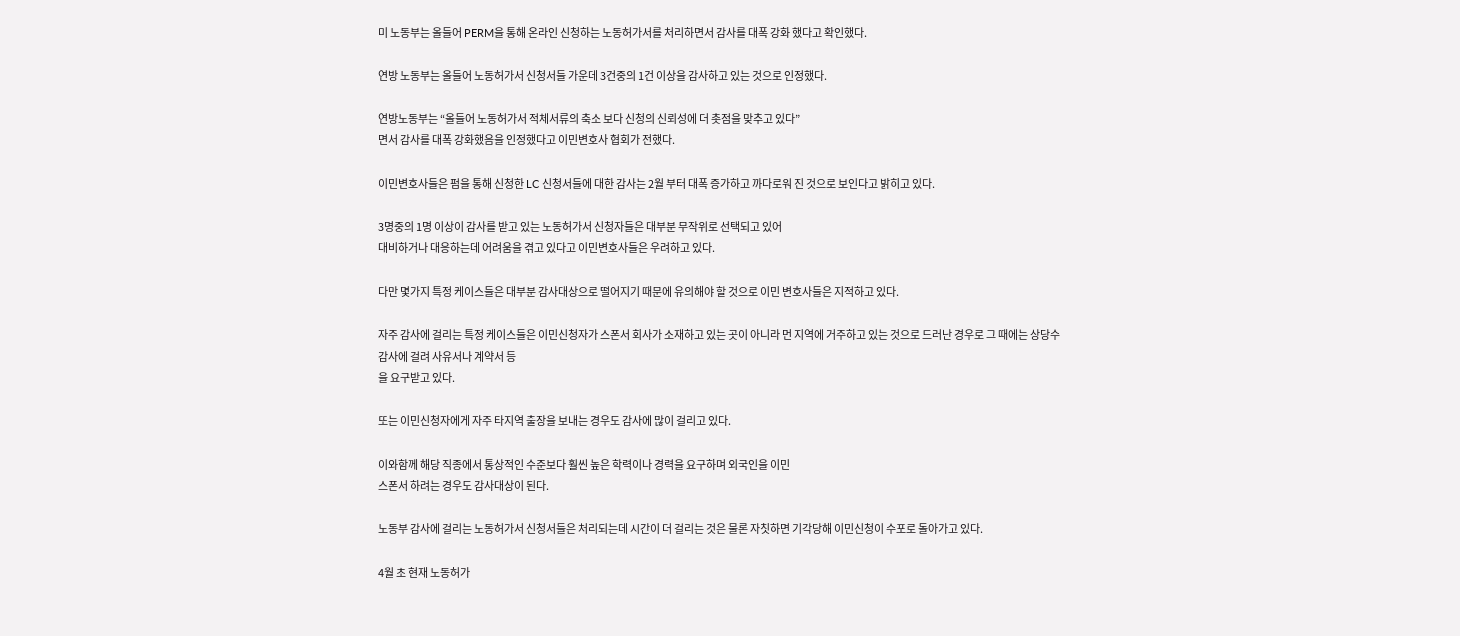미 노동부는 올들어 PERM을 통해 온라인 신청하는 노동허가서를 처리하면서 감사를 대폭 강화 했다고 확인했다.

연방 노동부는 올들어 노동허가서 신청서들 가운데 3건중의 1건 이상을 감사하고 있는 것으로 인정했다.

연방노동부는 “올들어 노동허가서 적체서류의 축소 보다 신청의 신뢰성에 더 촛점을 맞추고 있다”
면서 감사를 대폭 강화했음을 인정했다고 이민변호사 협회가 전했다.

이민변호사들은 펌을 통해 신청한 LC 신청서들에 대한 감사는 2월 부터 대폭 증가하고 까다로워 진 것으로 보인다고 밝히고 있다.

3명중의 1명 이상이 감사를 받고 있는 노동허가서 신청자들은 대부분 무작위로 선택되고 있어
대비하거나 대응하는데 어려움을 겪고 있다고 이민변호사들은 우려하고 있다.

다만 몇가지 특정 케이스들은 대부분 감사대상으로 떨어지기 때문에 유의해야 할 것으로 이민 변호사들은 지적하고 있다.

자주 감사에 걸리는 특정 케이스들은 이민신청자가 스폰서 회사가 소재하고 있는 곳이 아니라 먼 지역에 거주하고 있는 것으로 드러난 경우로 그 때에는 상당수 감사에 걸려 사유서나 계약서 등
을 요구받고 있다.

또는 이민신청자에게 자주 타지역 출장을 보내는 경우도 감사에 많이 걸리고 있다.

이와함께 해당 직종에서 통상적인 수준보다 훨씬 높은 학력이나 경력을 요구하며 외국인을 이민
스폰서 하려는 경우도 감사대상이 된다.

노동부 감사에 걸리는 노동허가서 신청서들은 처리되는데 시간이 더 걸리는 것은 물론 자칫하면 기각당해 이민신청이 수포로 돌아가고 있다.

4월 초 현재 노동허가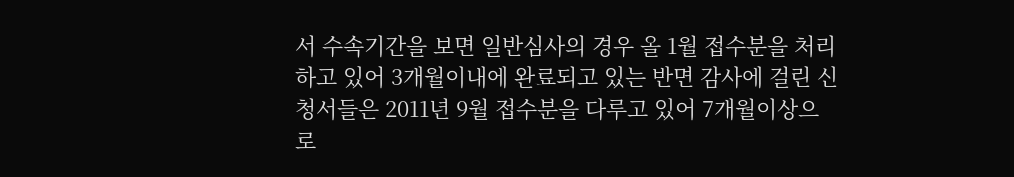서 수속기간을 보면 일반심사의 경우 올 1월 접수분을 처리하고 있어 3개월이내에 완료되고 있는 반면 감사에 걸린 신청서들은 2011년 9월 접수분을 다루고 있어 7개월이상으로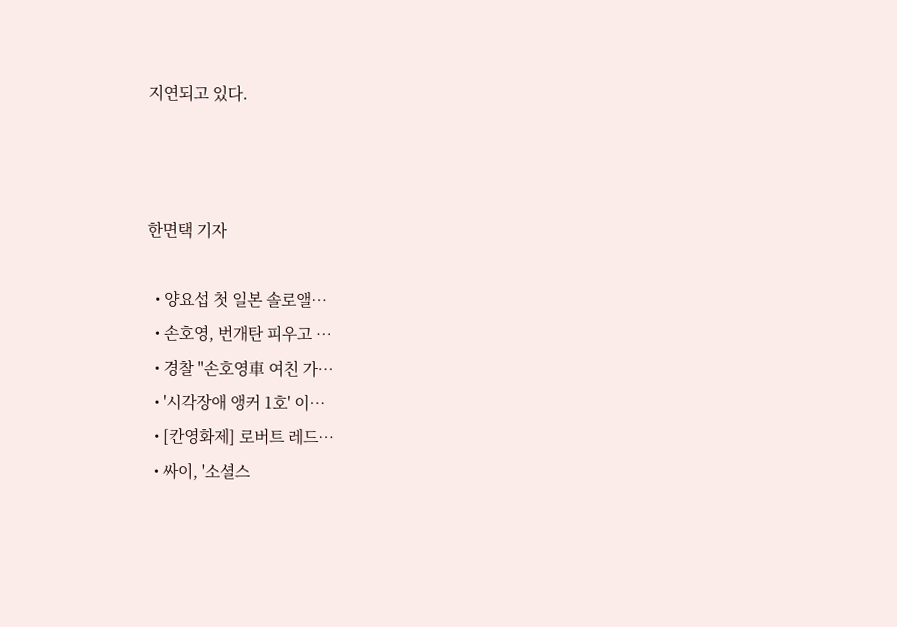지연되고 있다.



한면택 기자

  • 양요섭 첫 일본 솔로앨…
  • 손호영, 번개탄 피우고 …
  • 경찰 "손호영車 여친 가…
  • '시각장애 앵커 1호' 이…
  • [칸영화제] 로버트 레드…
  • 싸이, '소셜스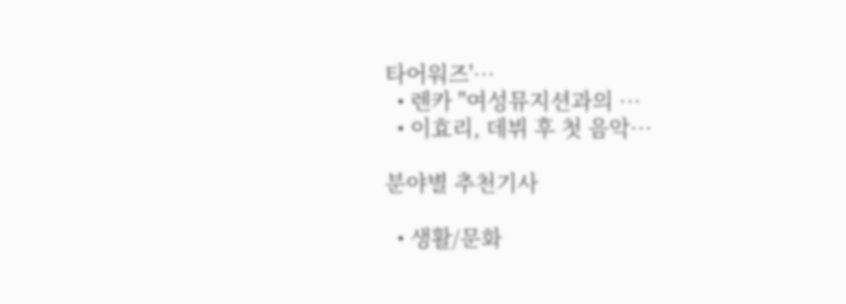타어워즈'…
  • 렌카 "여성뮤지션과의 …
  • 이효리, 데뷔 후 첫 음악…

분야별 추천기사

  • 생활/문화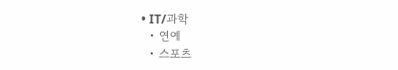• IT/과학
  • 연예
  • 스포츠